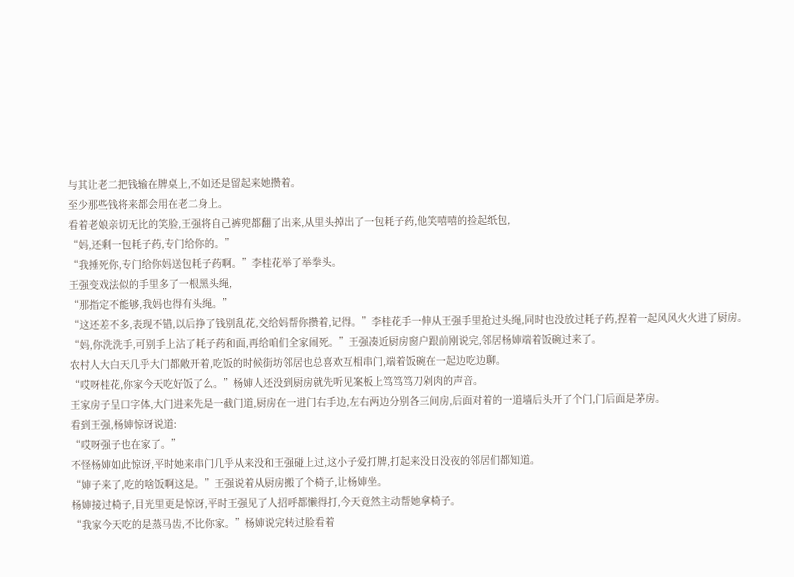与其让老二把钱输在牌桌上,不如还是留起来她攒着。
至少那些钱将来都会用在老二身上。
看着老娘亲切无比的笑脸,王强将自己裤兜都翻了出来,从里头掉出了一包耗子药,他笑嘻嘻的捡起纸包,
“妈,还剩一包耗子药,专门给你的。”
“我捶死你,专门给你妈送包耗子药啊。”李桂花举了举拳头。
王强变戏法似的手里多了一根黑头绳,
“那指定不能够,我妈也得有头绳。”
“这还差不多,表现不错,以后挣了钱别乱花,交给妈帮你攒着,记得。”李桂花手一伸从王强手里抢过头绳,同时也没放过耗子药,捏着一起风风火火进了厨房。
“妈,你洗洗手,可别手上沾了耗子药和面,再给咱们全家闹死。”王强凑近厨房窗户跟前刚说完,邻居杨婶端着饭碗过来了。
农村人大白天几乎大门都敞开着,吃饭的时候街坊邻居也总喜欢互相串门,端着饭碗在一起边吃边聊。
“哎呀桂花,你家今天吃好饭了么。”杨婶人还没到厨房就先听见案板上笃笃笃刀剁肉的声音。
王家房子呈口字体,大门进来先是一截门道,厨房在一进门右手边,左右两边分别各三间房,后面对着的一道墙后头开了个门,门后面是茅房。
看到王强,杨婶惊讶说道:
“哎呀强子也在家了。”
不怪杨婶如此惊讶,平时她来串门几乎从来没和王强碰上过,这小子爱打牌,打起来没日没夜的邻居们都知道。
“婶子来了,吃的啥饭啊这是。”王强说着从厨房搬了个椅子,让杨婶坐。
杨婶接过椅子,目光里更是惊讶,平时王强见了人招呼都懒得打,今天竟然主动帮她拿椅子。
“我家今天吃的是蒸马齿,不比你家。”杨婶说完转过脸看着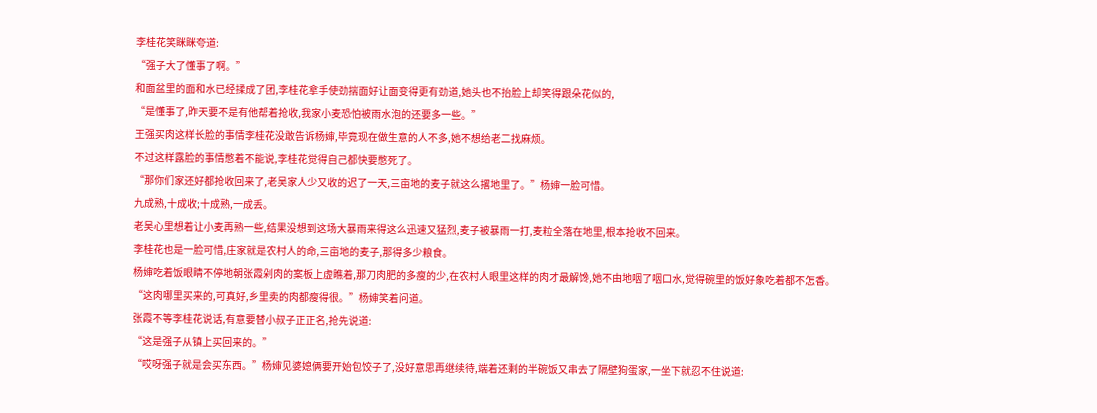李桂花笑眯眯夸道:
“强子大了懂事了啊。”
和面盆里的面和水已经揉成了团,李桂花拿手使劲揣面好让面变得更有劲道,她头也不抬脸上却笑得跟朵花似的,
“是懂事了,昨天要不是有他帮着抢收,我家小麦恐怕被雨水泡的还要多一些。”
王强买肉这样长脸的事情李桂花没敢告诉杨婶,毕竟现在做生意的人不多,她不想给老二找麻烦。
不过这样露脸的事情憋着不能说,李桂花觉得自己都快要憋死了。
“那你们家还好都抢收回来了,老吴家人少又收的迟了一天,三亩地的麦子就这么撂地里了。”杨婶一脸可惜。
九成熟,十成收;十成熟,一成丢。
老吴心里想着让小麦再熟一些,结果没想到这场大暴雨来得这么迅速又猛烈,麦子被暴雨一打,麦粒全落在地里,根本抢收不回来。
李桂花也是一脸可惜,庄家就是农村人的命,三亩地的麦子,那得多少粮食。
杨婶吃着饭眼睛不停地朝张霞剁肉的案板上虚瞧着,那刀肉肥的多瘦的少,在农村人眼里这样的肉才最解馋,她不由地咽了咽口水,觉得碗里的饭好象吃着都不怎香。
“这肉哪里买来的,可真好,乡里卖的肉都瘦得很。”杨婶笑着问道。
张霞不等李桂花说话,有意要替小叔子正正名,抢先说道:
“这是强子从镇上买回来的。”
“哎呀强子就是会买东西。”杨婶见婆媳俩要开始包饺子了,没好意思再继续待,端着还剩的半碗饭又串去了隔壁狗蛋家,一坐下就忍不住说道: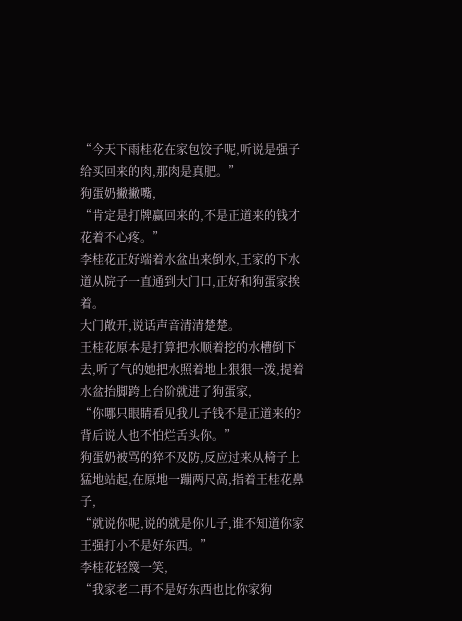“今天下雨桂花在家包饺子呢,听说是强子给买回来的肉,那肉是真肥。”
狗蛋奶撇撇嘴,
“肯定是打牌赢回来的,不是正道来的钱才花着不心疼。”
李桂花正好端着水盆出来倒水,王家的下水道从院子一直通到大门口,正好和狗蛋家挨着。
大门敞开,说话声音清清楚楚。
王桂花原本是打算把水顺着挖的水槽倒下去,听了气的她把水照着地上狠狠一泼,提着水盆抬脚跨上台阶就进了狗蛋家,
“你哪只眼睛看见我儿子钱不是正道来的?背后说人也不怕烂舌头你。”
狗蛋奶被骂的猝不及防,反应过来从椅子上猛地站起,在原地一蹦两尺高,指着王桂花鼻子,
“就说你呢,说的就是你儿子,谁不知道你家王强打小不是好东西。”
李桂花轻篾一笑,
“我家老二再不是好东西也比你家狗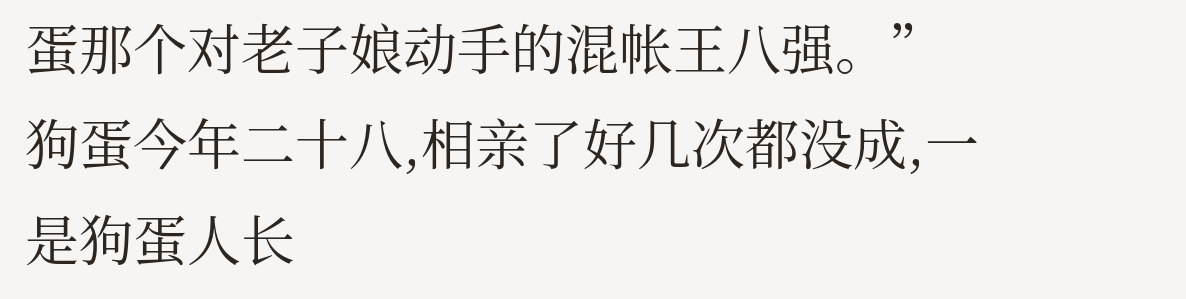蛋那个对老子娘动手的混帐王八强。”
狗蛋今年二十八,相亲了好几次都没成,一是狗蛋人长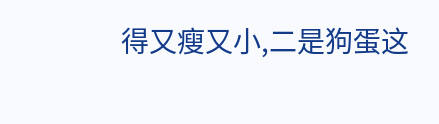得又瘦又小,二是狗蛋这